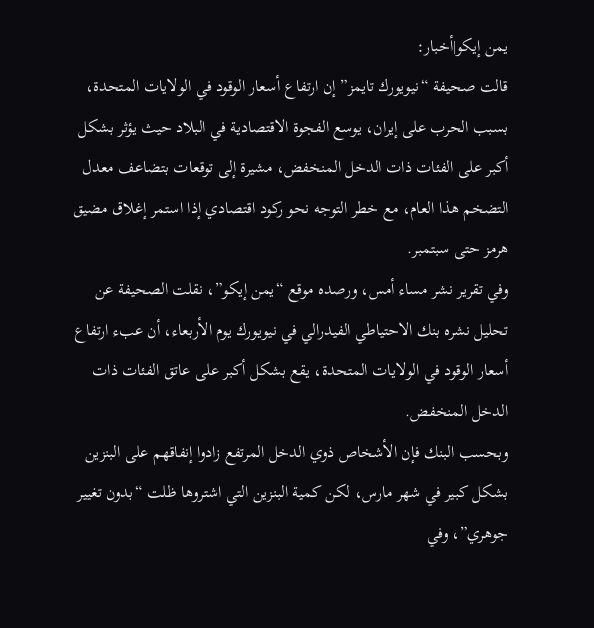يمن إيكو|أخبار:
قالت صحيفة “نيويورك تايمز” إن ارتفاع أسعار الوقود في الولايات المتحدة، بسبب الحرب على إيران، يوسع الفجوة الاقتصادية في البلاد حيث يؤثر بشكل أكبر على الفئات ذات الدخل المنخفض، مشيرة إلى توقعات بتضاعف معدل التضخم هذا العام، مع خطر التوجه نحو ركود اقتصادي إذا استمر إغلاق مضيق هرمز حتى سبتمبر.
وفي تقرير نشر مساء أمس، ورصده موقع “يمن إيكو”، نقلت الصحيفة عن تحليل نشره بنك الاحتياطي الفيدرالي في نيويورك يوم الأربعاء، أن عبء ارتفاع أسعار الوقود في الولايات المتحدة، يقع بشكل أكبر على عاتق الفئات ذات الدخل المنخفض.
وبحسب البنك فإن الأشخاص ذوي الدخل المرتفع زادوا إنفاقهم على البنزين بشكل كبير في شهر مارس، لكن كمية البنزين التي اشتروها ظلت “بدون تغيير جوهري”، وفي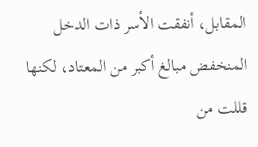المقابل، أنفقت الأسر ذات الدخل المنخفض مبالغ أكبر من المعتاد، لكنها قللت من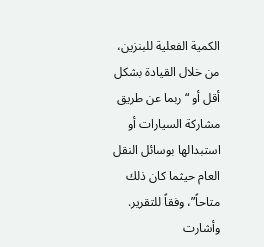الكمية الفعلية للبنزين، من خلال القيادة بشكل أقل أو “ربما عن طريق مشاركة السيارات أو استبدالها بوسائل النقل العام حيثما كان ذلك متاحاً”، وفقاً للتقرير.
وأشارت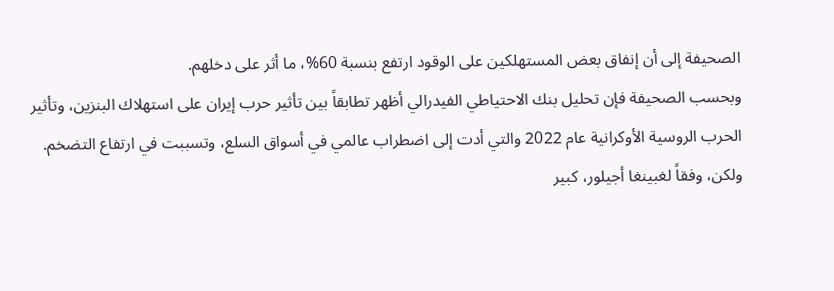الصحيفة إلى أن إنفاق بعض المستهلكين على الوقود ارتفع بنسبة 60%، ما أثر على دخلهم.
وبحسب الصحيفة فإن تحليل بنك الاحتياطي الفيدرالي أظهر تطابقاً بين تأثير حرب إيران على استهلاك البنزين، وتأثير الحرب الروسية الأوكرانية عام 2022 والتي أدت إلى اضطراب عالمي في أسواق السلع، وتسببت في ارتفاع التضخم.
ولكن، وفقاً لغبينغا أجيلور، كبير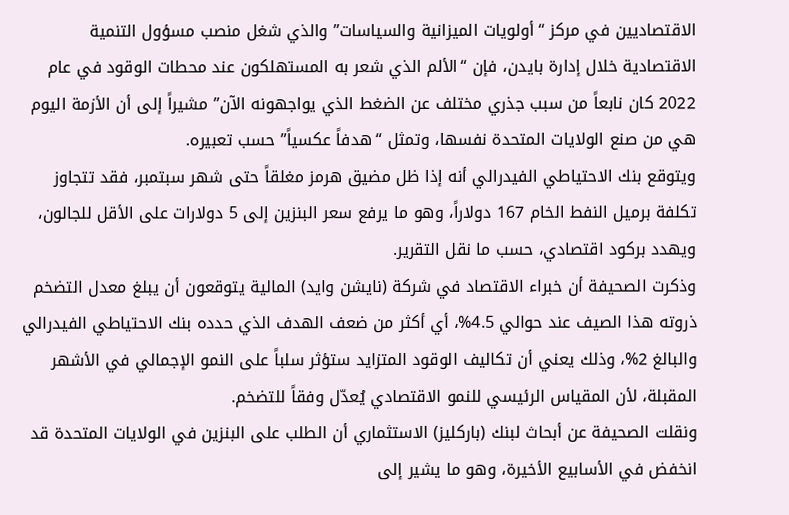الاقتصاديين في مركز “أولويات الميزانية والسياسات” والذي شغل منصب مسؤول التنمية الاقتصادية خلال إدارة بايدن، فإن “الألم الذي شعر به المستهلكون عند محطات الوقود في عام 2022 كان نابعاً من سبب جذري مختلف عن الضغط الذي يواجهونه الآن” مشيراً إلى أن الأزمة اليوم هي من صنع الولايات المتحدة نفسها، وتمثل “هدفاً عكسياً” حسب تعبيره.
ويتوقع بنك الاحتياطي الفيدرالي أنه إذا ظل مضيق هرمز مغلقاً حتى شهر سبتمبر، فقد تتجاوز تكلفة برميل النفط الخام 167 دولاراً، وهو ما يرفع سعر البنزين إلى 5 دولارات على الأقل للجالون، ويهدد بركود اقتصادي، حسب ما نقل التقرير.
وذكرت الصحيفة أن خبراء الاقتصاد في شركة (نايشن وايد) المالية يتوقعون أن يبلغ معدل التضخم ذروته هذا الصيف عند حوالي 4.5%، أي أكثر من ضعف الهدف الذي حدده بنك الاحتياطي الفيدرالي والبالغ 2%، وذلك يعني أن تكاليف الوقود المتزايد ستؤثر سلباً على النمو الإجمالي في الأشهر المقبلة، لأن المقياس الرئيسي للنمو الاقتصادي يُعدّل وفقاً للتضخم.
ونقلت الصحيفة عن أبحاث لبنك (باركليز) الاستثماري أن الطلب على البنزين في الولايات المتحدة قد انخفض في الأسابيع الأخيرة، وهو ما يشير إلى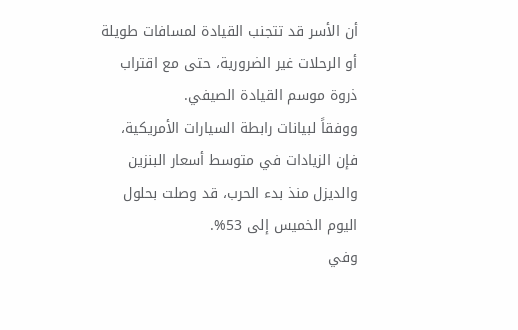أن الأسر قد تتجنب القيادة لمسافات طويلة أو الرحلات غير الضرورية، حتى مع اقتراب ذروة موسم القيادة الصيفي.
ووفقاً لبيانات رابطة السيارات الأمريكية، فإن الزيادات في متوسط أسعار البنزين والديزل منذ بدء الحرب، قد وصلت بحلول اليوم الخميس إلى 53%.
وفي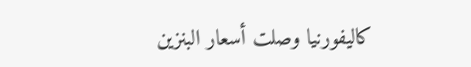كاليفورنيا وصلت أسعار البنزين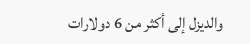والديزل إلى أكثر من 6 دولارات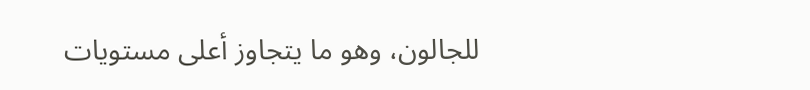للجالون، وهو ما يتجاوز أعلى مستويات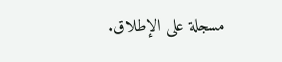مسجلة على الإطلاق.